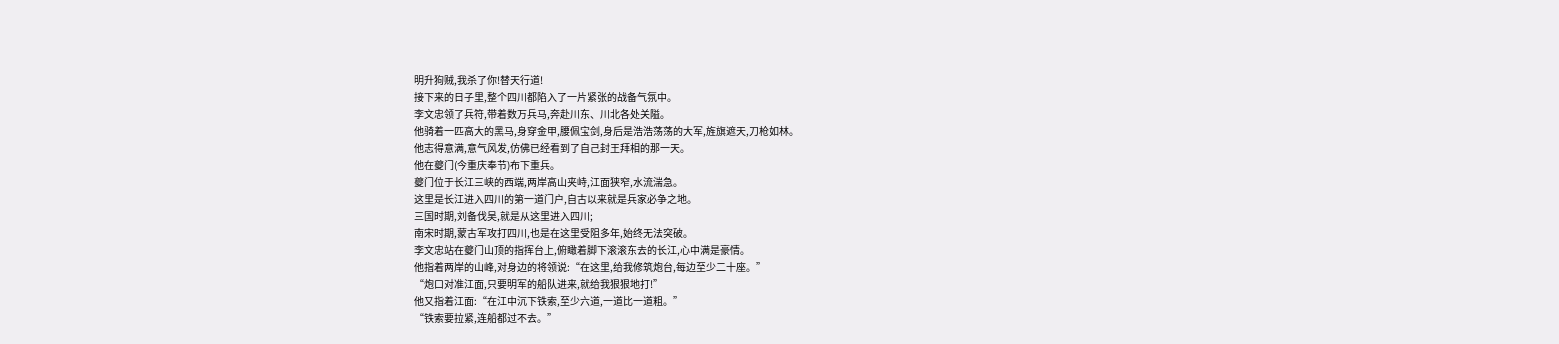明升狗贼,我杀了你!替天行道!
接下来的日子里,整个四川都陷入了一片紧张的战备气氛中。
李文忠领了兵符,带着数万兵马,奔赴川东、川北各处关隘。
他骑着一匹高大的黑马,身穿金甲,腰佩宝剑,身后是浩浩荡荡的大军,旌旗遮天,刀枪如林。
他志得意满,意气风发,仿佛已经看到了自己封王拜相的那一天。
他在夔门(今重庆奉节)布下重兵。
夔门位于长江三峡的西端,两岸高山夹峙,江面狭窄,水流湍急。
这里是长江进入四川的第一道门户,自古以来就是兵家必争之地。
三国时期,刘备伐吴,就是从这里进入四川;
南宋时期,蒙古军攻打四川,也是在这里受阻多年,始终无法突破。
李文忠站在夔门山顶的指挥台上,俯瞰着脚下滚滚东去的长江,心中满是豪情。
他指着两岸的山峰,对身边的将领说:“在这里,给我修筑炮台,每边至少二十座。”
“炮口对准江面,只要明军的船队进来,就给我狠狠地打!”
他又指着江面:“在江中沉下铁索,至少六道,一道比一道粗。”
“铁索要拉紧,连船都过不去。”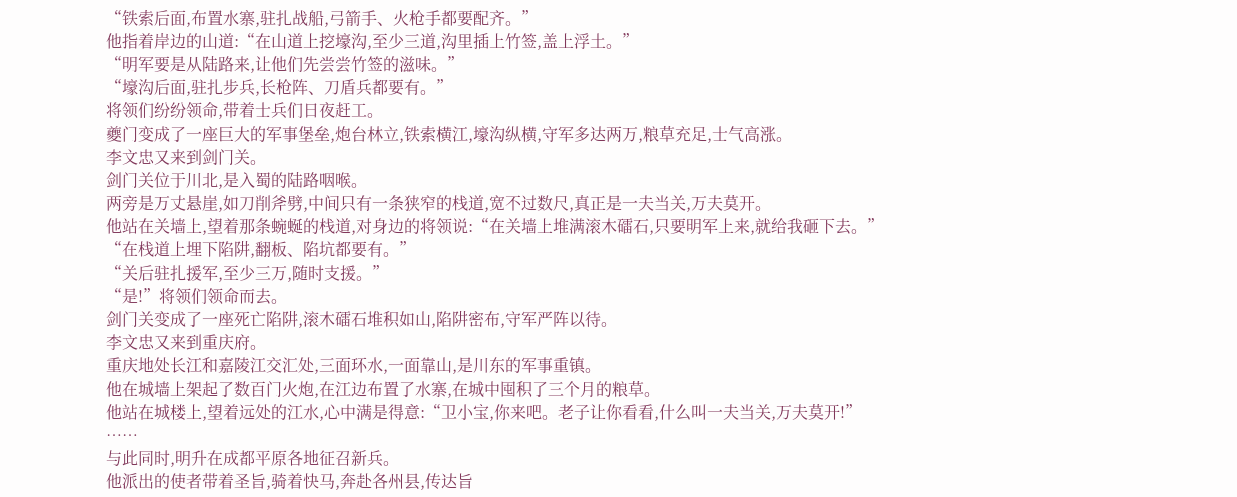“铁索后面,布置水寨,驻扎战船,弓箭手、火枪手都要配齐。”
他指着岸边的山道:“在山道上挖壕沟,至少三道,沟里插上竹签,盖上浮土。”
“明军要是从陆路来,让他们先尝尝竹签的滋味。”
“壕沟后面,驻扎步兵,长枪阵、刀盾兵都要有。”
将领们纷纷领命,带着士兵们日夜赶工。
夔门变成了一座巨大的军事堡垒,炮台林立,铁索横江,壕沟纵横,守军多达两万,粮草充足,士气高涨。
李文忠又来到剑门关。
剑门关位于川北,是入蜀的陆路咽喉。
两旁是万丈悬崖,如刀削斧劈,中间只有一条狭窄的栈道,宽不过数尺,真正是一夫当关,万夫莫开。
他站在关墙上,望着那条蜿蜒的栈道,对身边的将领说:“在关墙上堆满滚木礌石,只要明军上来,就给我砸下去。”
“在栈道上埋下陷阱,翻板、陷坑都要有。”
“关后驻扎援军,至少三万,随时支援。”
“是!”将领们领命而去。
剑门关变成了一座死亡陷阱,滚木礌石堆积如山,陷阱密布,守军严阵以待。
李文忠又来到重庆府。
重庆地处长江和嘉陵江交汇处,三面环水,一面靠山,是川东的军事重镇。
他在城墙上架起了数百门火炮,在江边布置了水寨,在城中囤积了三个月的粮草。
他站在城楼上,望着远处的江水,心中满是得意:“卫小宝,你来吧。老子让你看看,什么叫一夫当关,万夫莫开!”
……
与此同时,明升在成都平原各地征召新兵。
他派出的使者带着圣旨,骑着快马,奔赴各州县,传达旨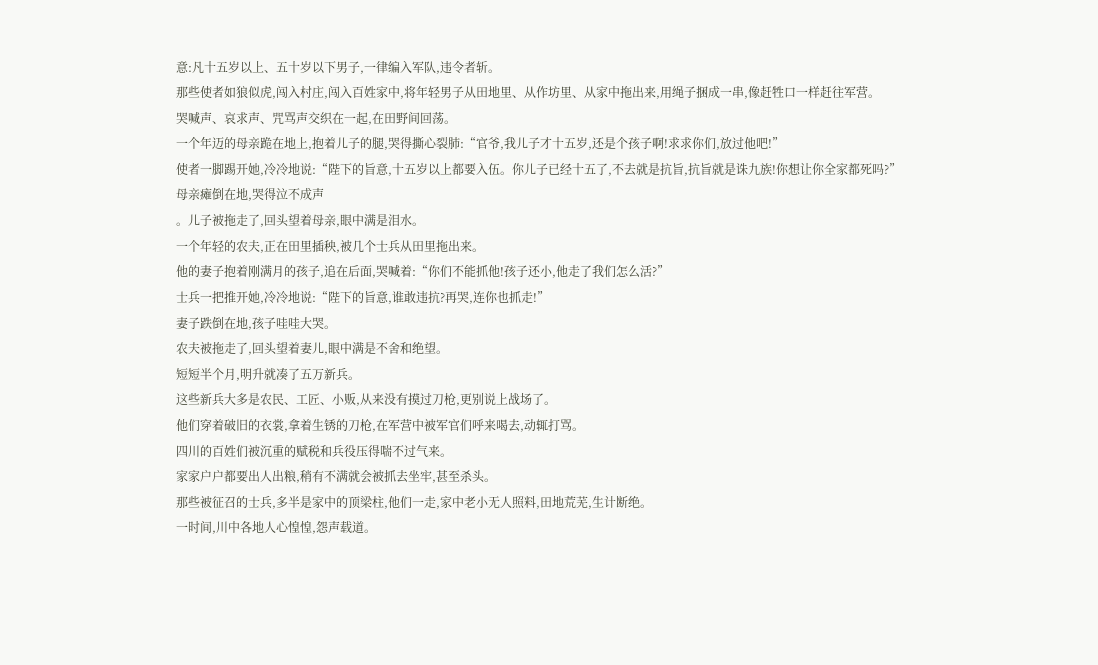意:凡十五岁以上、五十岁以下男子,一律编入军队,违令者斩。
那些使者如狼似虎,闯入村庄,闯入百姓家中,将年轻男子从田地里、从作坊里、从家中拖出来,用绳子捆成一串,像赶牲口一样赶往军营。
哭喊声、哀求声、咒骂声交织在一起,在田野间回荡。
一个年迈的母亲跪在地上,抱着儿子的腿,哭得撕心裂肺:“官爷,我儿子才十五岁,还是个孩子啊!求求你们,放过他吧!”
使者一脚踢开她,冷冷地说:“陛下的旨意,十五岁以上都要入伍。你儿子已经十五了,不去就是抗旨,抗旨就是诛九族!你想让你全家都死吗?”
母亲瘫倒在地,哭得泣不成声
。儿子被拖走了,回头望着母亲,眼中满是泪水。
一个年轻的农夫,正在田里插秧,被几个士兵从田里拖出来。
他的妻子抱着刚满月的孩子,追在后面,哭喊着:“你们不能抓他!孩子还小,他走了我们怎么活?”
士兵一把推开她,冷冷地说:“陛下的旨意,谁敢违抗?再哭,连你也抓走!”
妻子跌倒在地,孩子哇哇大哭。
农夫被拖走了,回头望着妻儿,眼中满是不舍和绝望。
短短半个月,明升就凑了五万新兵。
这些新兵大多是农民、工匠、小贩,从来没有摸过刀枪,更别说上战场了。
他们穿着破旧的衣裳,拿着生锈的刀枪,在军营中被军官们呼来喝去,动辄打骂。
四川的百姓们被沉重的赋税和兵役压得喘不过气来。
家家户户都要出人出粮,稍有不满就会被抓去坐牢,甚至杀头。
那些被征召的士兵,多半是家中的顶梁柱,他们一走,家中老小无人照料,田地荒芜,生计断绝。
一时间,川中各地人心惶惶,怨声载道。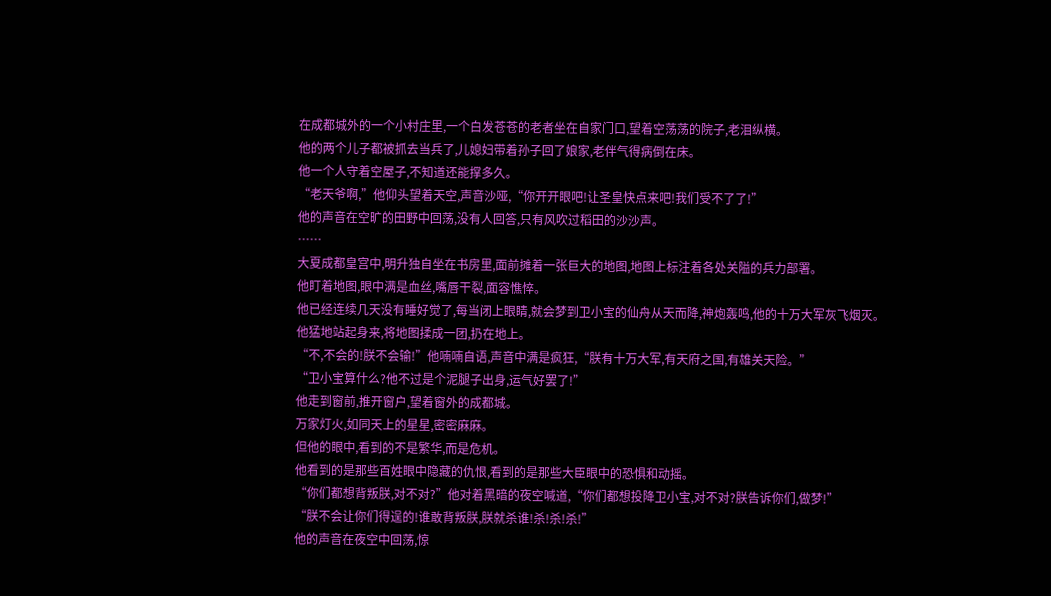在成都城外的一个小村庄里,一个白发苍苍的老者坐在自家门口,望着空荡荡的院子,老泪纵横。
他的两个儿子都被抓去当兵了,儿媳妇带着孙子回了娘家,老伴气得病倒在床。
他一个人守着空屋子,不知道还能撑多久。
“老天爷啊,”他仰头望着天空,声音沙哑,“你开开眼吧!让圣皇快点来吧!我们受不了了!”
他的声音在空旷的田野中回荡,没有人回答,只有风吹过稻田的沙沙声。
……
大夏成都皇宫中,明升独自坐在书房里,面前摊着一张巨大的地图,地图上标注着各处关隘的兵力部署。
他盯着地图,眼中满是血丝,嘴唇干裂,面容憔悴。
他已经连续几天没有睡好觉了,每当闭上眼睛,就会梦到卫小宝的仙舟从天而降,神炮轰鸣,他的十万大军灰飞烟灭。
他猛地站起身来,将地图揉成一团,扔在地上。
“不,不会的!朕不会输!”他喃喃自语,声音中满是疯狂,“朕有十万大军,有天府之国,有雄关天险。”
“卫小宝算什么?他不过是个泥腿子出身,运气好罢了!”
他走到窗前,推开窗户,望着窗外的成都城。
万家灯火,如同天上的星星,密密麻麻。
但他的眼中,看到的不是繁华,而是危机。
他看到的是那些百姓眼中隐藏的仇恨,看到的是那些大臣眼中的恐惧和动摇。
“你们都想背叛朕,对不对?”他对着黑暗的夜空喊道,“你们都想投降卫小宝,对不对?朕告诉你们,做梦!”
“朕不会让你们得逞的!谁敢背叛朕,朕就杀谁!杀!杀!杀!”
他的声音在夜空中回荡,惊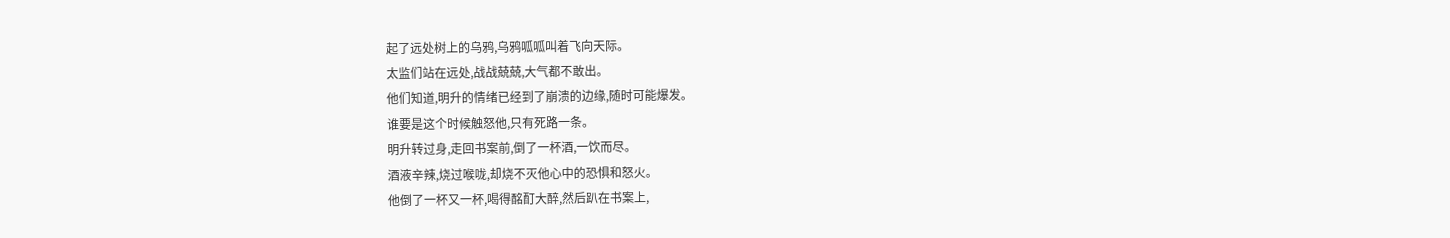起了远处树上的乌鸦,乌鸦呱呱叫着飞向天际。
太监们站在远处,战战兢兢,大气都不敢出。
他们知道,明升的情绪已经到了崩溃的边缘,随时可能爆发。
谁要是这个时候触怒他,只有死路一条。
明升转过身,走回书案前,倒了一杯酒,一饮而尽。
酒液辛辣,烧过喉咙,却烧不灭他心中的恐惧和怒火。
他倒了一杯又一杯,喝得酩酊大醉,然后趴在书案上,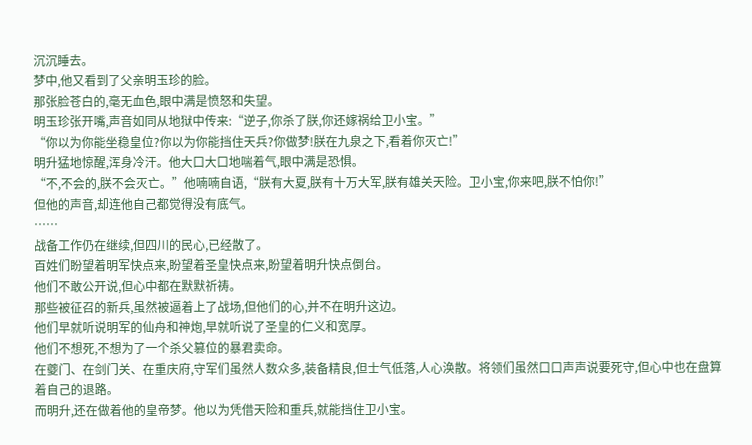沉沉睡去。
梦中,他又看到了父亲明玉珍的脸。
那张脸苍白的,毫无血色,眼中满是愤怒和失望。
明玉珍张开嘴,声音如同从地狱中传来:“逆子,你杀了朕,你还嫁祸给卫小宝。”
“你以为你能坐稳皇位?你以为你能挡住天兵?你做梦!朕在九泉之下,看着你灭亡!”
明升猛地惊醒,浑身冷汗。他大口大口地喘着气,眼中满是恐惧。
“不,不会的,朕不会灭亡。”他喃喃自语,“朕有大夏,朕有十万大军,朕有雄关天险。卫小宝,你来吧,朕不怕你!”
但他的声音,却连他自己都觉得没有底气。
……
战备工作仍在继续,但四川的民心,已经散了。
百姓们盼望着明军快点来,盼望着圣皇快点来,盼望着明升快点倒台。
他们不敢公开说,但心中都在默默祈祷。
那些被征召的新兵,虽然被逼着上了战场,但他们的心,并不在明升这边。
他们早就听说明军的仙舟和神炮,早就听说了圣皇的仁义和宽厚。
他们不想死,不想为了一个杀父篡位的暴君卖命。
在夔门、在剑门关、在重庆府,守军们虽然人数众多,装备精良,但士气低落,人心涣散。将领们虽然口口声声说要死守,但心中也在盘算着自己的退路。
而明升,还在做着他的皇帝梦。他以为凭借天险和重兵,就能挡住卫小宝。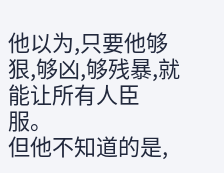他以为,只要他够狠,够凶,够残暴,就能让所有人臣服。
但他不知道的是,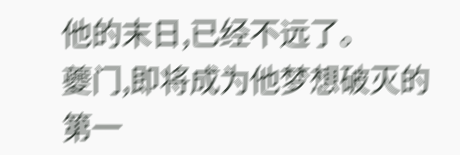他的末日,已经不远了。
夔门,即将成为他梦想破灭的第一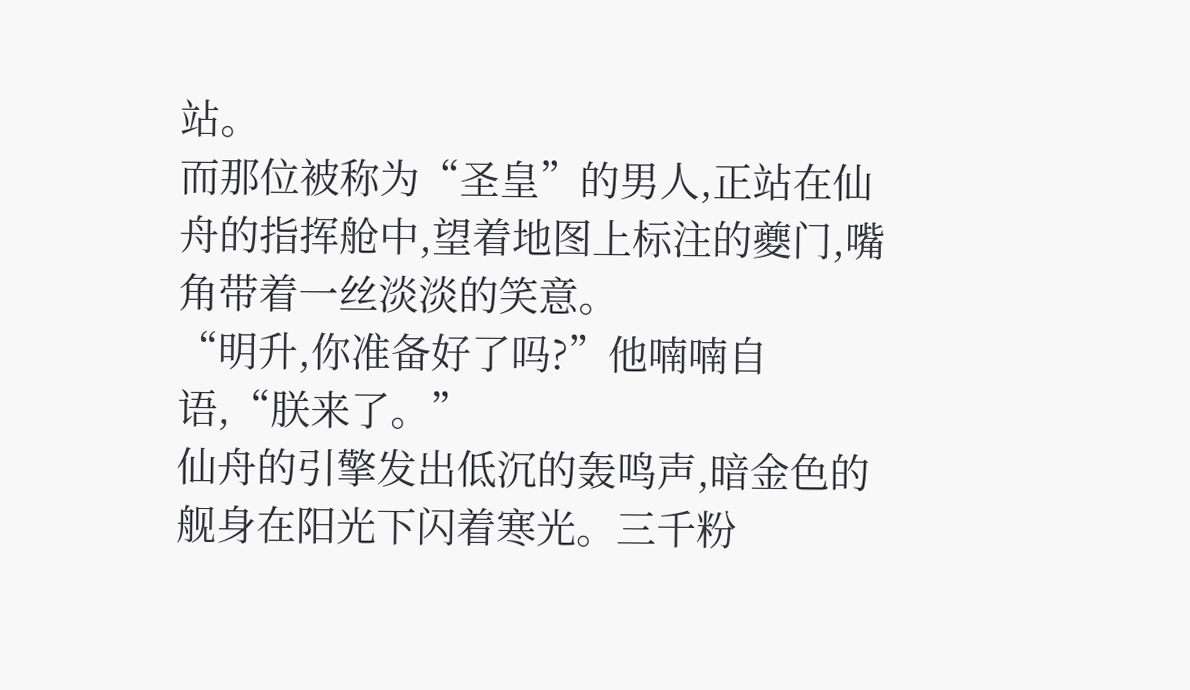站。
而那位被称为“圣皇”的男人,正站在仙舟的指挥舱中,望着地图上标注的夔门,嘴角带着一丝淡淡的笑意。
“明升,你准备好了吗?”他喃喃自语,“朕来了。”
仙舟的引擎发出低沉的轰鸣声,暗金色的舰身在阳光下闪着寒光。三千粉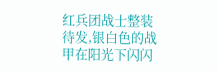红兵团战士整装待发,银白色的战甲在阳光下闪闪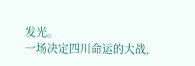发光。
一场决定四川命运的大战,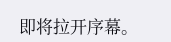即将拉开序幕。